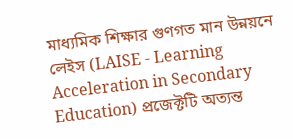মাধ্যমিক শিক্ষার গুণগত মান উন্নয়নে
লেইস (LAISE - Learning Acceleration in Secondary Education) প্রজেক্টটি অত্যন্ত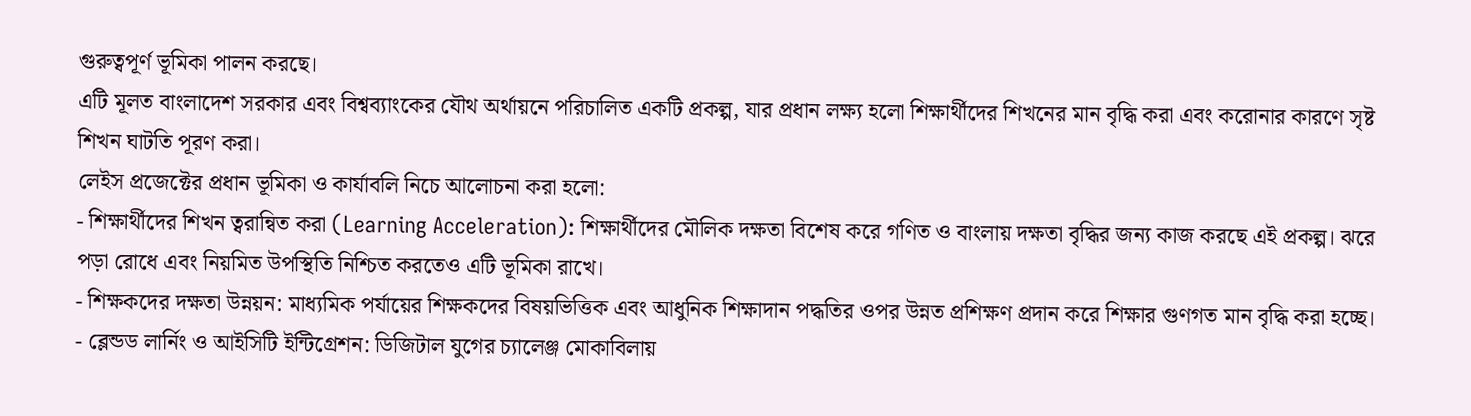গুরুত্বপূর্ণ ভূমিকা পালন করছে।
এটি মূলত বাংলাদেশ সরকার এবং বিশ্বব্যাংকের যৌথ অর্থায়নে পরিচালিত একটি প্রকল্প, যার প্রধান লক্ষ্য হলো শিক্ষার্থীদের শিখনের মান বৃদ্ধি করা এবং করোনার কারণে সৃষ্ট শিখন ঘাটতি পূরণ করা।
লেইস প্রজেক্টের প্রধান ভূমিকা ও কার্যাবলি নিচে আলোচনা করা হলো:
- শিক্ষার্থীদের শিখন ত্বরান্বিত করা (Learning Acceleration): শিক্ষার্থীদের মৌলিক দক্ষতা বিশেষ করে গণিত ও বাংলায় দক্ষতা বৃদ্ধির জন্য কাজ করছে এই প্রকল্প। ঝরে পড়া রোধে এবং নিয়মিত উপস্থিতি নিশ্চিত করতেও এটি ভূমিকা রাখে।
- শিক্ষকদের দক্ষতা উন্নয়ন: মাধ্যমিক পর্যায়ের শিক্ষকদের বিষয়ভিত্তিক এবং আধুনিক শিক্ষাদান পদ্ধতির ওপর উন্নত প্রশিক্ষণ প্রদান করে শিক্ষার গুণগত মান বৃদ্ধি করা হচ্ছে।
- ব্লেন্ডড লার্নিং ও আইসিটি ইন্টিগ্রেশন: ডিজিটাল যুগের চ্যালেঞ্জ মোকাবিলায়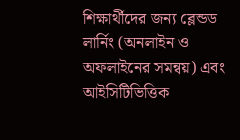শিক্ষার্থীদের জন্য ব্লেন্ডড লার্নিং (অনলাইন ও অফলাইনের সমন্বয়) এবং আইসিটিভিত্তিক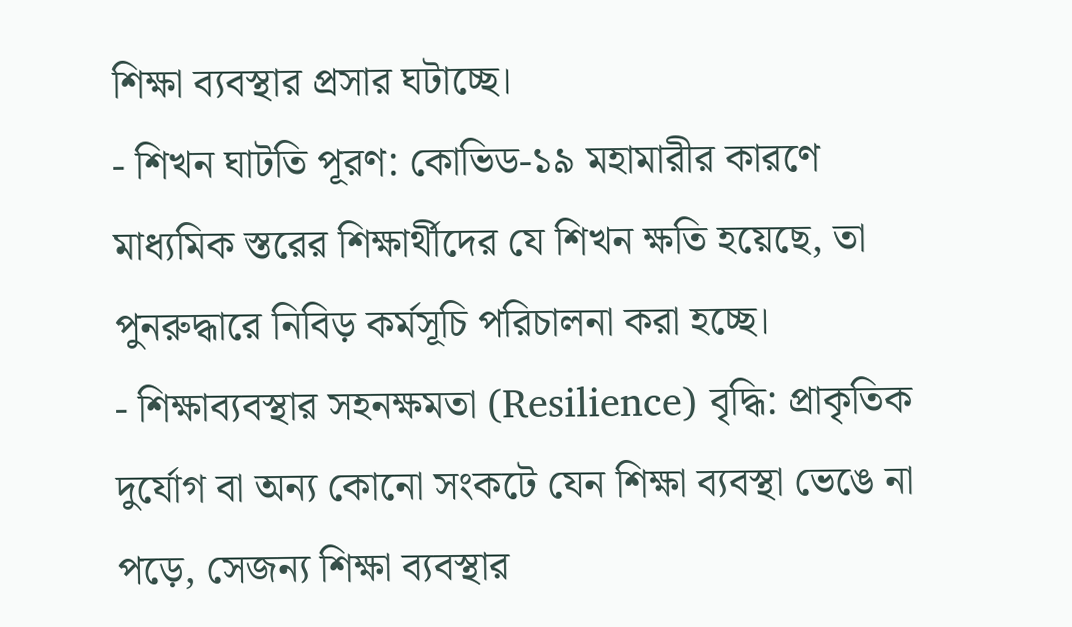শিক্ষা ব্যবস্থার প্রসার ঘটাচ্ছে।
- শিখন ঘাটতি পূরণ: কোভিড-১৯ মহামারীর কারণে মাধ্যমিক স্তরের শিক্ষার্থীদের যে শিখন ক্ষতি হয়েছে, তা পুনরুদ্ধারে নিবিড় কর্মসূচি পরিচালনা করা হচ্ছে।
- শিক্ষাব্যবস্থার সহনক্ষমতা (Resilience) বৃদ্ধি: প্রাকৃতিক দুর্যোগ বা অন্য কোনো সংকটে যেন শিক্ষা ব্যবস্থা ভেঙে না পড়ে, সেজন্য শিক্ষা ব্যবস্থার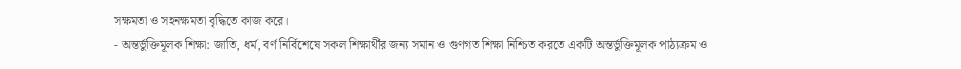সক্ষমতা ও সহনক্ষমতা বৃদ্ধিতে কাজ করে।
- অন্তর্ভুক্তিমূলক শিক্ষা: জাতি, ধর্ম, বর্ণ নির্বিশেষে সকল শিক্ষার্থীর জন্য সমান ও গুণগত শিক্ষা নিশ্চিত করতে একটি অন্তর্ভুক্তিমূলক পাঠ্যক্রম ও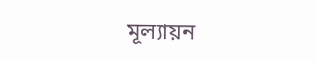মূল্যায়ন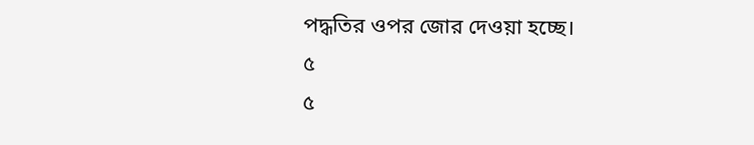পদ্ধতির ওপর জোর দেওয়া হচ্ছে।
৫
৫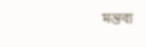মন্তব্য